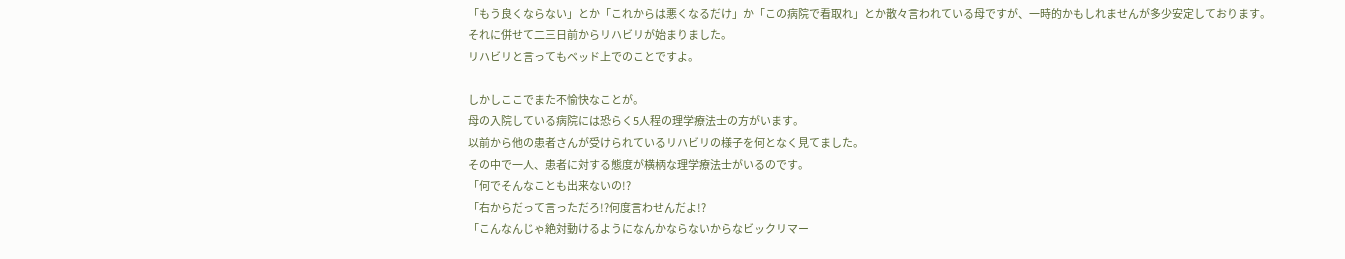「もう良くならない」とか「これからは悪くなるだけ」か「この病院で看取れ」とか散々言われている母ですが、一時的かもしれませんが多少安定しております。
それに併せて二三日前からリハビリが始まりました。
リハビリと言ってもベッド上でのことですよ。

しかしここでまた不愉快なことが。
母の入院している病院には恐らく5人程の理学療法士の方がいます。
以前から他の患者さんが受けられているリハビリの様子を何となく見てました。
その中で一人、患者に対する態度が横柄な理学療法士がいるのです。
「何でそんなことも出来ないの!?
「右からだって言っただろ!?何度言わせんだよ!?
「こんなんじゃ絶対動けるようになんかならないからなビックリマー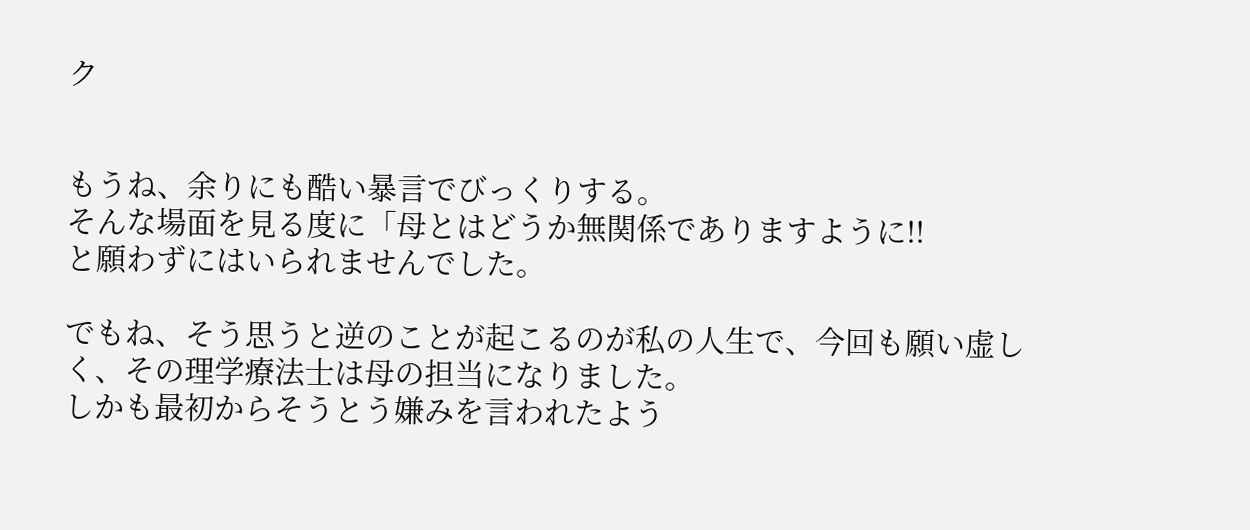ク


もうね、余りにも酷い暴言でびっくりする。
そんな場面を見る度に「母とはどうか無関係でありますように!!
と願わずにはいられませんでした。

でもね、そう思うと逆のことが起こるのが私の人生で、今回も願い虚しく、その理学療法士は母の担当になりました。
しかも最初からそうとう嫌みを言われたよう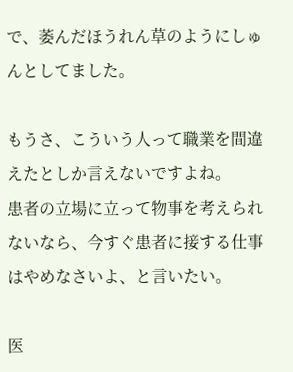で、萎んだほうれん草のようにしゅんとしてました。

もうさ、こういう人って職業を間違えたとしか言えないですよね。
患者の立場に立って物事を考えられないなら、今すぐ患者に接する仕事はやめなさいよ、と言いたい。

医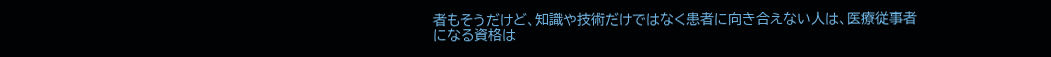者もそうだけど、知識や技術だけではなく患者に向き合えない人は、医療従事者になる資格は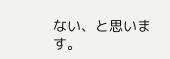ない、と思います。